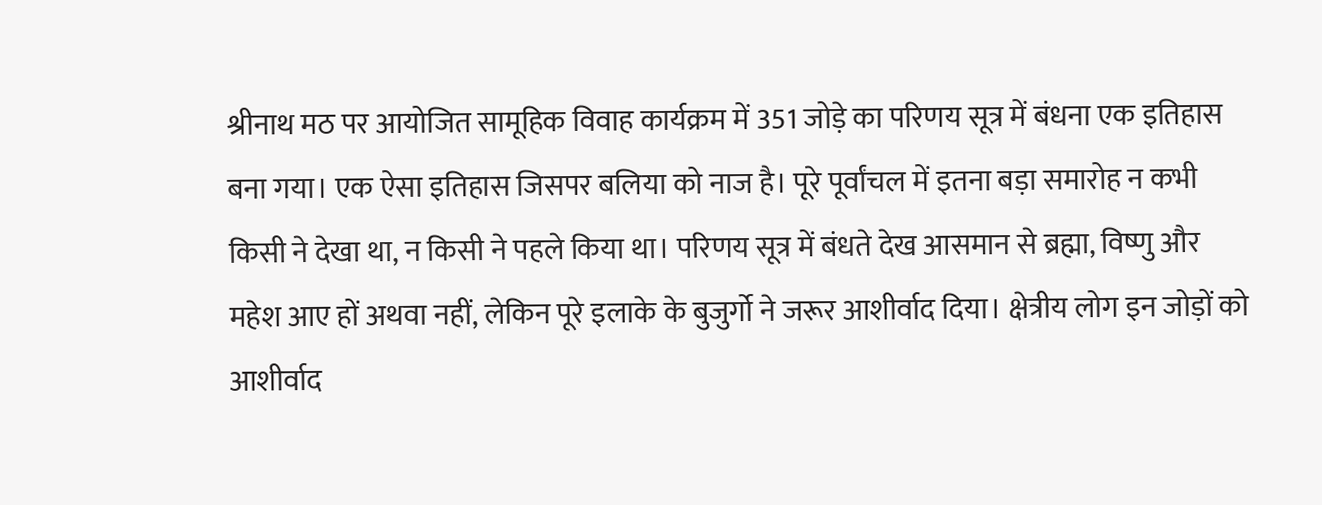श्रीनाथ मठ पर आयोजित सामूहिक विवाह कार्यक्रम में 351 जोड़े का परिणय सूत्र में बंधना एक इतिहास बना गया। एक ऐसा इतिहास जिसपर बलिया को नाज है। पूरे पूर्वांचल में इतना बड़ा समारोह न कभी किसी ने देखा था, न किसी ने पहले किया था। परिणय सूत्र में बंधते देख आसमान से ब्रह्मा, विष्णु और महेश आए हों अथवा नहीं, लेकिन पूरे इलाके के बुजुर्गो ने जरूर आशीर्वाद दिया। क्षेत्रीय लोग इन जोड़ों को आशीर्वाद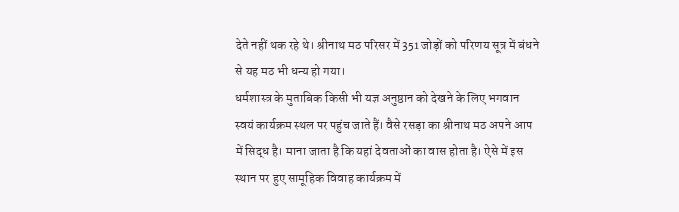देते नहीं थक रहे थे। श्रीनाथ मठ परिसर में 351 जोड़ों को परिणय सूत्र में बंधने से यह मठ भी धन्य हो गया।
धर्मशास्त्र के मुताबिक किसी भी यज्ञ अनुष्ठान को देखने के लिए भगवान स्वयं कार्यक्रम स्थल पर पहुंच जाते हैं। वैसे रसड़ा का श्रीनाथ मठ अपने आप में सिद्ध है। माना जाता है कि यहां देवताओं का वास होता है। ऐसे में इस स्थान पर हुए सामूहिक विवाह कार्यक्रम में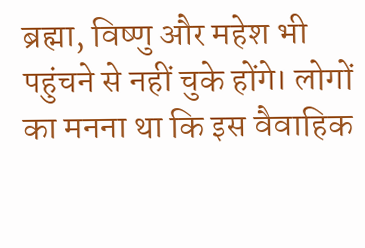ब्रह्मा, विष्णु और महेश भी पहुंचने से नहीं चुके होंगे। लोगों का मनना था कि इस वैवाहिक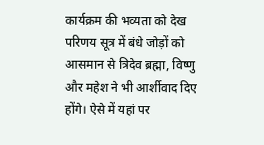कार्यक्रम की भव्यता को देख परिणय सूत्र में बंधे जोड़ों को आसमान से त्रिदेव ब्रह्मा, विष्णु और महेश ने भी आर्शीवाद दिए होंगे। ऐसे में यहां पर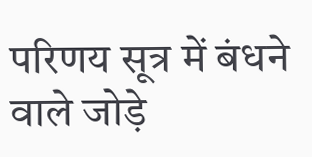परिणय सूत्र में बंधने वाले जोड़े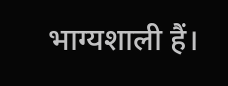भाग्यशाली हैं।